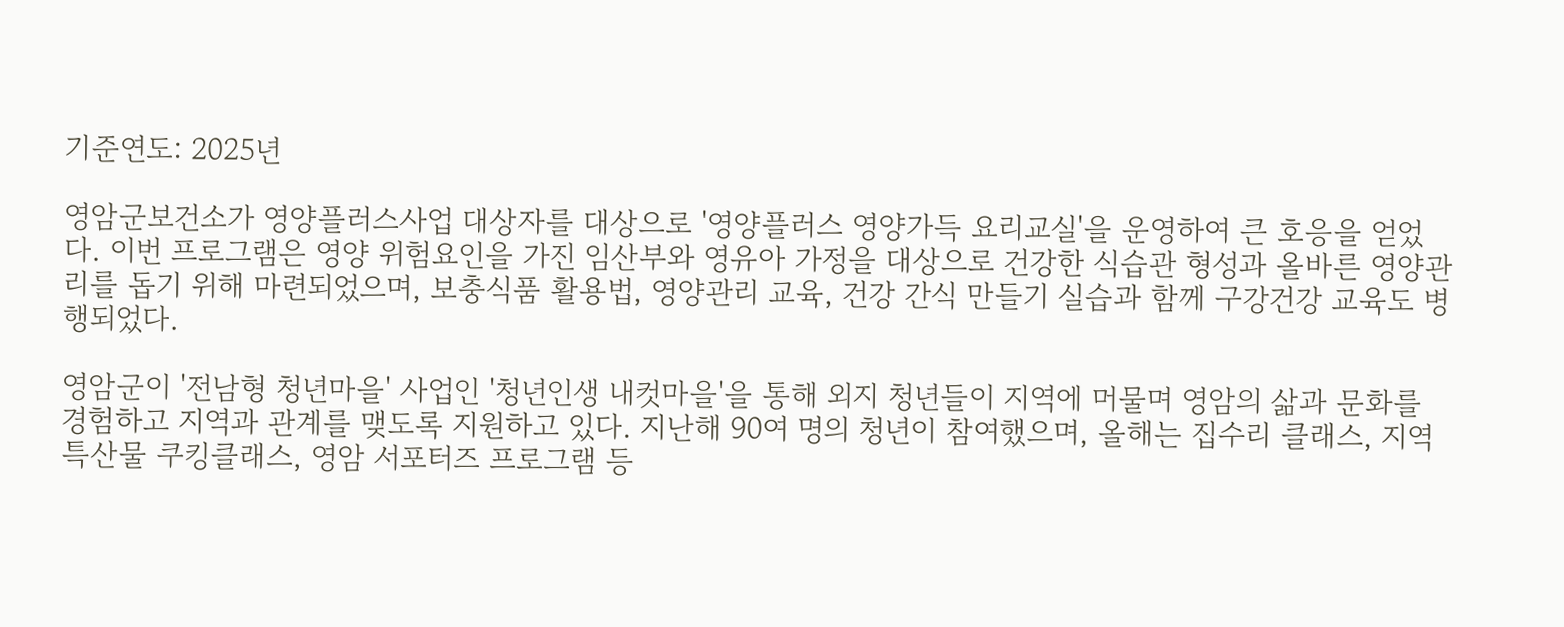기준연도: 2025년

영암군보건소가 영양플러스사업 대상자를 대상으로 '영양플러스 영양가득 요리교실'을 운영하여 큰 호응을 얻었다. 이번 프로그램은 영양 위험요인을 가진 임산부와 영유아 가정을 대상으로 건강한 식습관 형성과 올바른 영양관리를 돕기 위해 마련되었으며, 보충식품 활용법, 영양관리 교육, 건강 간식 만들기 실습과 함께 구강건강 교육도 병행되었다.

영암군이 '전남형 청년마을' 사업인 '청년인생 내컷마을'을 통해 외지 청년들이 지역에 머물며 영암의 삶과 문화를 경험하고 지역과 관계를 맺도록 지원하고 있다. 지난해 90여 명의 청년이 참여했으며, 올해는 집수리 클래스, 지역 특산물 쿠킹클래스, 영암 서포터즈 프로그램 등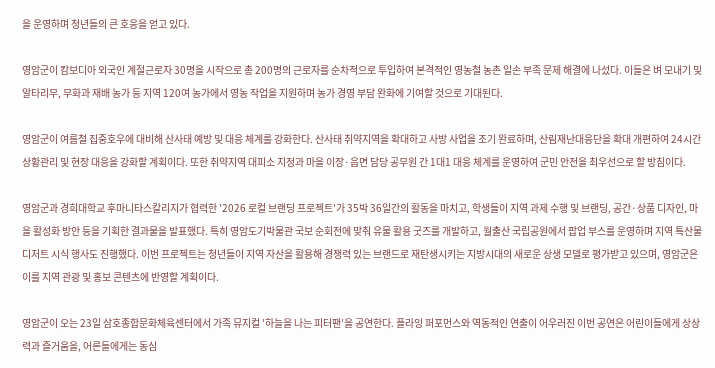을 운영하며 청년들의 큰 호응을 얻고 있다.

영암군이 캄보디아 외국인 계절근로자 30명을 시작으로 총 200명의 근로자를 순차적으로 투입하여 본격적인 영농철 농촌 일손 부족 문제 해결에 나섰다. 이들은 벼 모내기 및 알타리무, 무화과 재배 농가 등 지역 120여 농가에서 영농 작업을 지원하며 농가 경영 부담 완화에 기여할 것으로 기대된다.

영암군이 여름철 집중호우에 대비해 산사태 예방 및 대응 체계를 강화한다. 산사태 취약지역을 확대하고 사방 사업을 조기 완료하며, 산림재난대응단을 확대 개편하여 24시간 상황관리 및 현장 대응을 강화할 계획이다. 또한 취약지역 대피소 지정과 마을 이장·읍면 담당 공무원 간 1대1 대응 체계를 운영하여 군민 안전을 최우선으로 할 방침이다.

영암군과 경희대학교 후마니타스칼리지가 협력한 '2026 로컬 브랜딩 프로젝트'가 35박 36일간의 활동을 마치고, 학생들이 지역 과제 수행 및 브랜딩, 공간·상품 디자인, 마을 활성화 방안 등을 기획한 결과물을 발표했다. 특히 영암도기박물관 국보 순회전에 맞춰 유물 활용 굿즈를 개발하고, 월출산 국립공원에서 팝업 부스를 운영하며 지역 특산물 디저트 시식 행사도 진행했다. 이번 프로젝트는 청년들이 지역 자산을 활용해 경쟁력 있는 브랜드로 재탄생시키는 지방시대의 새로운 상생 모델로 평가받고 있으며, 영암군은 이를 지역 관광 및 홍보 콘텐츠에 반영할 계획이다.

영암군이 오는 23일 삼호종합문화체육센터에서 가족 뮤지컬 '하늘을 나는 피터팬'을 공연한다. 플라잉 퍼포먼스와 역동적인 연출이 어우러진 이번 공연은 어린이들에게 상상력과 즐거움을, 어른들에게는 동심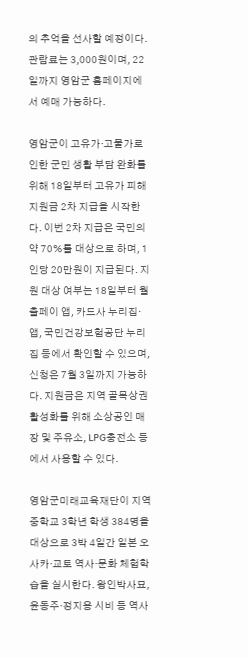의 추억을 선사할 예정이다. 관람료는 3,000원이며, 22일까지 영암군 홈페이지에서 예매 가능하다.

영암군이 고유가·고물가로 인한 군민 생활 부담 완화를 위해 18일부터 고유가 피해지원금 2차 지급을 시작한다. 이번 2차 지급은 국민의 약 70%를 대상으로 하며, 1인당 20만원이 지급된다. 지원 대상 여부는 18일부터 월출페이 앱, 카드사 누리집·앱, 국민건강보험공단 누리집 등에서 확인할 수 있으며, 신청은 7월 3일까지 가능하다. 지원금은 지역 골목상권 활성화를 위해 소상공인 매장 및 주유소, LPG충전소 등에서 사용할 수 있다.

영암군미래교육재단이 지역 중학교 3학년 학생 384명을 대상으로 3박 4일간 일본 오사카·교토 역사·문화 체험학습을 실시한다. 왕인박사묘, 윤동주·정지용 시비 등 역사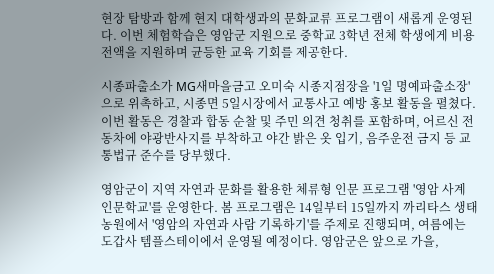현장 탐방과 함께 현지 대학생과의 문화교류 프로그램이 새롭게 운영된다. 이번 체험학습은 영암군 지원으로 중학교 3학년 전체 학생에게 비용 전액을 지원하며 균등한 교육 기회를 제공한다.

시종파출소가 MG새마을금고 오미숙 시종지점장을 '1일 명예파출소장'으로 위촉하고, 시종면 5일시장에서 교통사고 예방 홍보 활동을 펼쳤다. 이번 활동은 경찰과 합동 순찰 및 주민 의견 청취를 포함하며, 어르신 전동차에 야광반사지를 부착하고 야간 밝은 옷 입기, 음주운전 금지 등 교통법규 준수를 당부했다.

영암군이 지역 자연과 문화를 활용한 체류형 인문 프로그램 '영암 사계 인문학교'를 운영한다. 봄 프로그램은 14일부터 15일까지 까리타스 생태농원에서 '영암의 자연과 사람 기록하기'를 주제로 진행되며, 여름에는 도갑사 템플스테이에서 운영될 예정이다. 영암군은 앞으로 가을,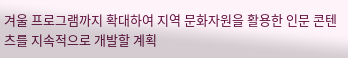겨울 프로그램까지 확대하여 지역 문화자원을 활용한 인문 콘텐츠를 지속적으로 개발할 계획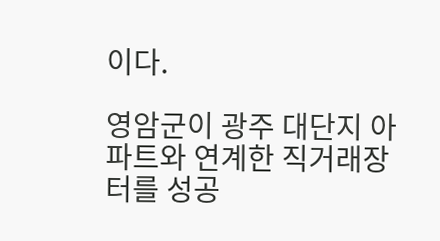이다.

영암군이 광주 대단지 아파트와 연계한 직거래장터를 성공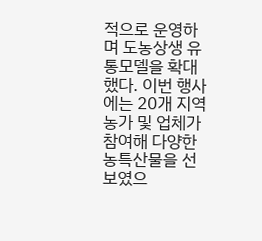적으로 운영하며 도농상생 유통모델을 확대했다. 이번 행사에는 20개 지역 농가 및 업체가 참여해 다양한 농특산물을 선보였으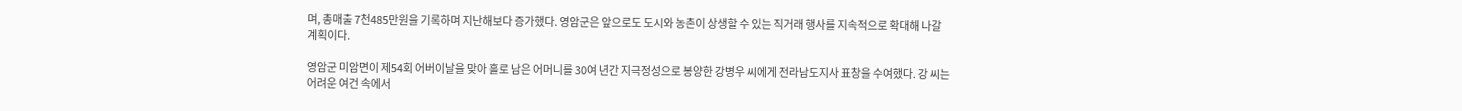며, 총매출 7천485만원을 기록하며 지난해보다 증가했다. 영암군은 앞으로도 도시와 농촌이 상생할 수 있는 직거래 행사를 지속적으로 확대해 나갈 계획이다.

영암군 미암면이 제54회 어버이날을 맞아 홀로 남은 어머니를 30여 년간 지극정성으로 봉양한 강병우 씨에게 전라남도지사 표창을 수여했다. 강 씨는 어려운 여건 속에서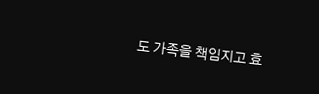도 가족을 책임지고 효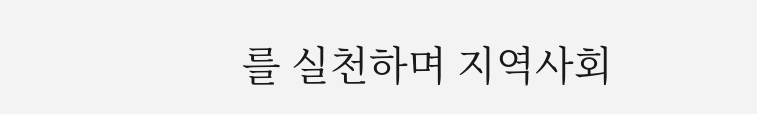를 실천하며 지역사회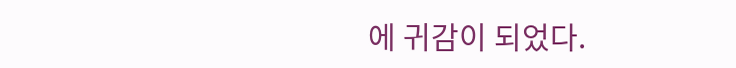에 귀감이 되었다.